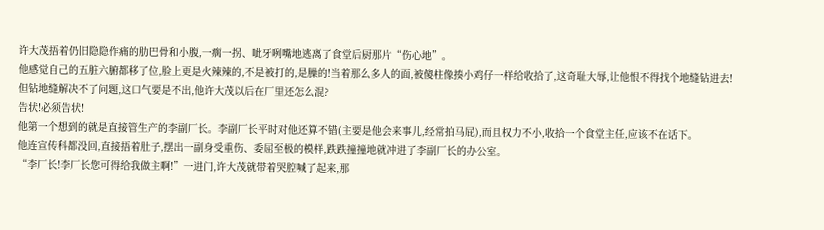许大茂捂着仍旧隐隐作痛的肋巴骨和小腹,一瘸一拐、呲牙咧嘴地逃离了食堂后厨那片“伤心地”。
他感觉自己的五脏六腑都移了位,脸上更是火辣辣的,不是被打的,是臊的!当着那么多人的面,被傻柱像揍小鸡仔一样给收拾了,这奇耻大辱,让他恨不得找个地缝钻进去!
但钻地缝解决不了问题,这口气要是不出,他许大茂以后在厂里还怎么混?
告状!必须告状!
他第一个想到的就是直接管生产的李副厂长。李副厂长平时对他还算不错(主要是他会来事儿,经常拍马屁),而且权力不小,收拾一个食堂主任,应该不在话下。
他连宣传科都没回,直接捂着肚子,摆出一副身受重伤、委屈至极的模样,跌跌撞撞地就冲进了李副厂长的办公室。
“李厂长!李厂长您可得给我做主啊!”一进门,许大茂就带着哭腔喊了起来,那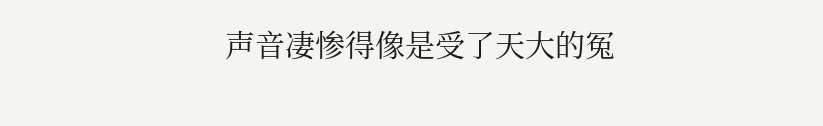声音凄惨得像是受了天大的冤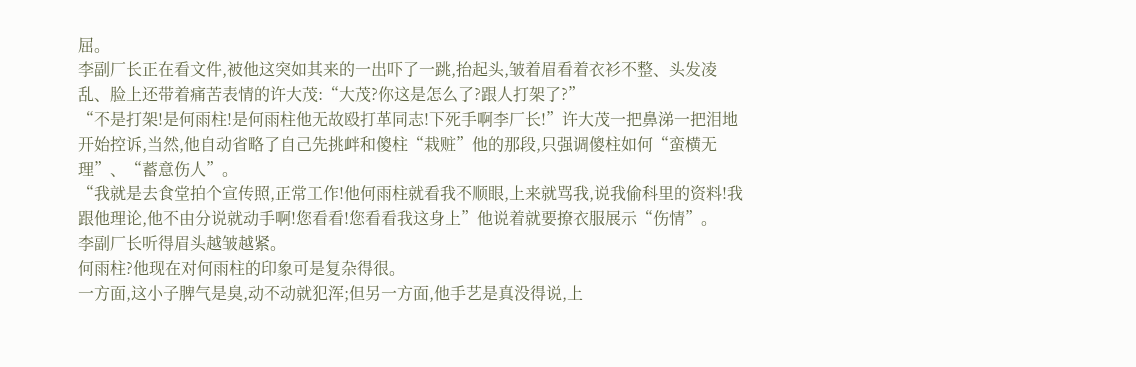屈。
李副厂长正在看文件,被他这突如其来的一出吓了一跳,抬起头,皱着眉看着衣衫不整、头发凌乱、脸上还带着痛苦表情的许大茂:“大茂?你这是怎么了?跟人打架了?”
“不是打架!是何雨柱!是何雨柱他无故殴打革同志!下死手啊李厂长!”许大茂一把鼻涕一把泪地开始控诉,当然,他自动省略了自己先挑衅和傻柱“栽赃”他的那段,只强调傻柱如何“蛮横无理”、“蓄意伤人”。
“我就是去食堂拍个宣传照,正常工作!他何雨柱就看我不顺眼,上来就骂我,说我偷科里的资料!我跟他理论,他不由分说就动手啊!您看看!您看看我这身上”他说着就要撩衣服展示“伤情”。
李副厂长听得眉头越皱越紧。
何雨柱?他现在对何雨柱的印象可是复杂得很。
一方面,这小子脾气是臭,动不动就犯浑;但另一方面,他手艺是真没得说,上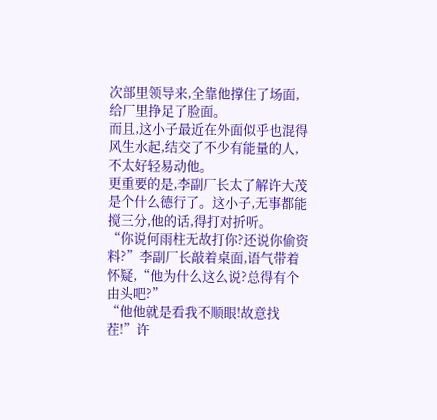次部里领导来,全靠他撑住了场面,给厂里挣足了脸面。
而且,这小子最近在外面似乎也混得风生水起,结交了不少有能量的人,不太好轻易动他。
更重要的是,李副厂长太了解许大茂是个什么德行了。这小子,无事都能搅三分,他的话,得打对折听。
“你说何雨柱无故打你?还说你偷资料?”李副厂长敲着桌面,语气带着怀疑,“他为什么这么说?总得有个由头吧?”
“他他就是看我不顺眼!故意找茬!”许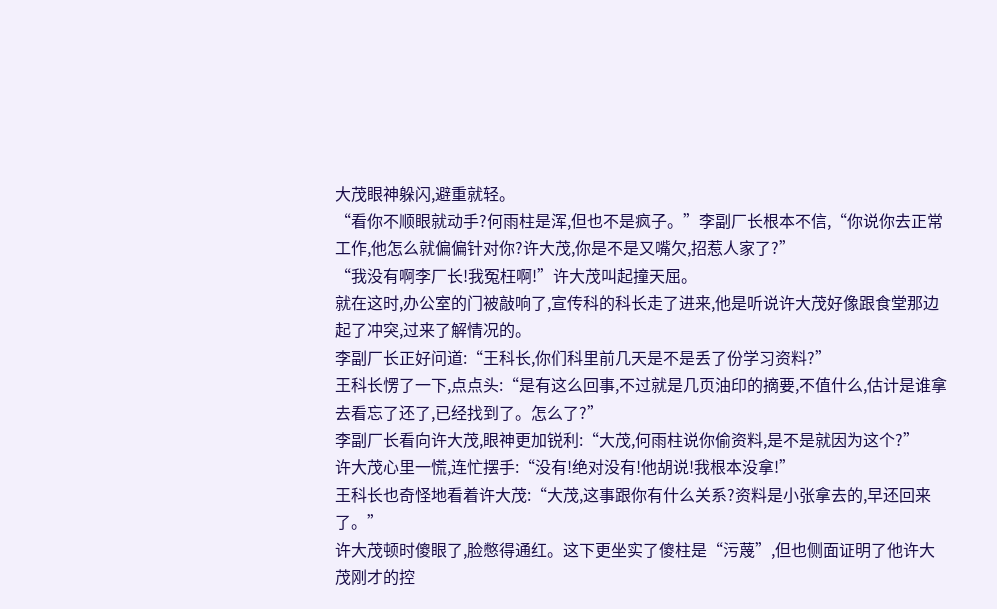大茂眼神躲闪,避重就轻。
“看你不顺眼就动手?何雨柱是浑,但也不是疯子。”李副厂长根本不信,“你说你去正常工作,他怎么就偏偏针对你?许大茂,你是不是又嘴欠,招惹人家了?”
“我没有啊李厂长!我冤枉啊!”许大茂叫起撞天屈。
就在这时,办公室的门被敲响了,宣传科的科长走了进来,他是听说许大茂好像跟食堂那边起了冲突,过来了解情况的。
李副厂长正好问道:“王科长,你们科里前几天是不是丢了份学习资料?”
王科长愣了一下,点点头:“是有这么回事,不过就是几页油印的摘要,不值什么,估计是谁拿去看忘了还了,已经找到了。怎么了?”
李副厂长看向许大茂,眼神更加锐利:“大茂,何雨柱说你偷资料,是不是就因为这个?”
许大茂心里一慌,连忙摆手:“没有!绝对没有!他胡说!我根本没拿!”
王科长也奇怪地看着许大茂:“大茂,这事跟你有什么关系?资料是小张拿去的,早还回来了。”
许大茂顿时傻眼了,脸憋得通红。这下更坐实了傻柱是“污蔑”,但也侧面证明了他许大茂刚才的控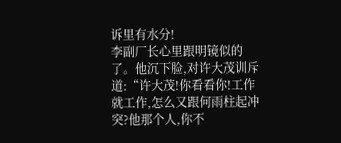诉里有水分!
李副厂长心里跟明镜似的了。他沉下脸,对许大茂训斥道:“许大茂!你看看你!工作就工作,怎么又跟何雨柱起冲突?他那个人,你不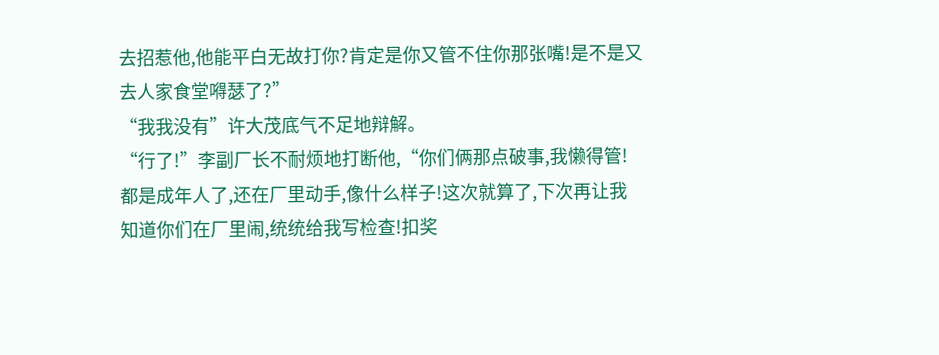去招惹他,他能平白无故打你?肯定是你又管不住你那张嘴!是不是又去人家食堂嘚瑟了?”
“我我没有”许大茂底气不足地辩解。
“行了!”李副厂长不耐烦地打断他,“你们俩那点破事,我懒得管!都是成年人了,还在厂里动手,像什么样子!这次就算了,下次再让我知道你们在厂里闹,统统给我写检查!扣奖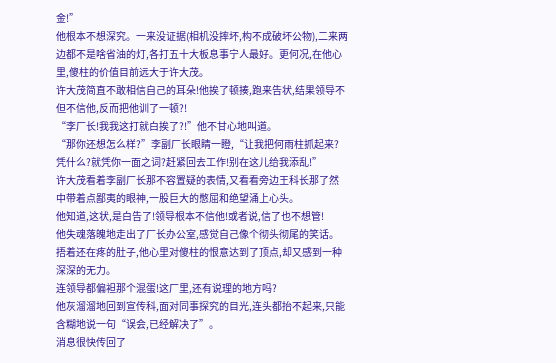金!”
他根本不想深究。一来没证据(相机没摔坏,构不成破坏公物),二来两边都不是啥省油的灯,各打五十大板息事宁人最好。更何况,在他心里,傻柱的价值目前远大于许大茂。
许大茂简直不敢相信自己的耳朵!他挨了顿揍,跑来告状,结果领导不但不信他,反而把他训了一顿?!
“李厂长!我我这打就白挨了?!”他不甘心地叫道。
“那你还想怎么样?”李副厂长眼睛一瞪,“让我把何雨柱抓起来?凭什么?就凭你一面之词?赶紧回去工作!别在这儿给我添乱!”
许大茂看着李副厂长那不容置疑的表情,又看看旁边王科长那了然中带着点鄙夷的眼神,一股巨大的憋屈和绝望涌上心头。
他知道,这状,是白告了!领导根本不信他!或者说,信了也不想管!
他失魂落魄地走出了厂长办公室,感觉自己像个彻头彻尾的笑话。捂着还在疼的肚子,他心里对傻柱的恨意达到了顶点,却又感到一种深深的无力。
连领导都偏袒那个混蛋!这厂里,还有说理的地方吗?
他灰溜溜地回到宣传科,面对同事探究的目光,连头都抬不起来,只能含糊地说一句“误会,已经解决了”。
消息很快传回了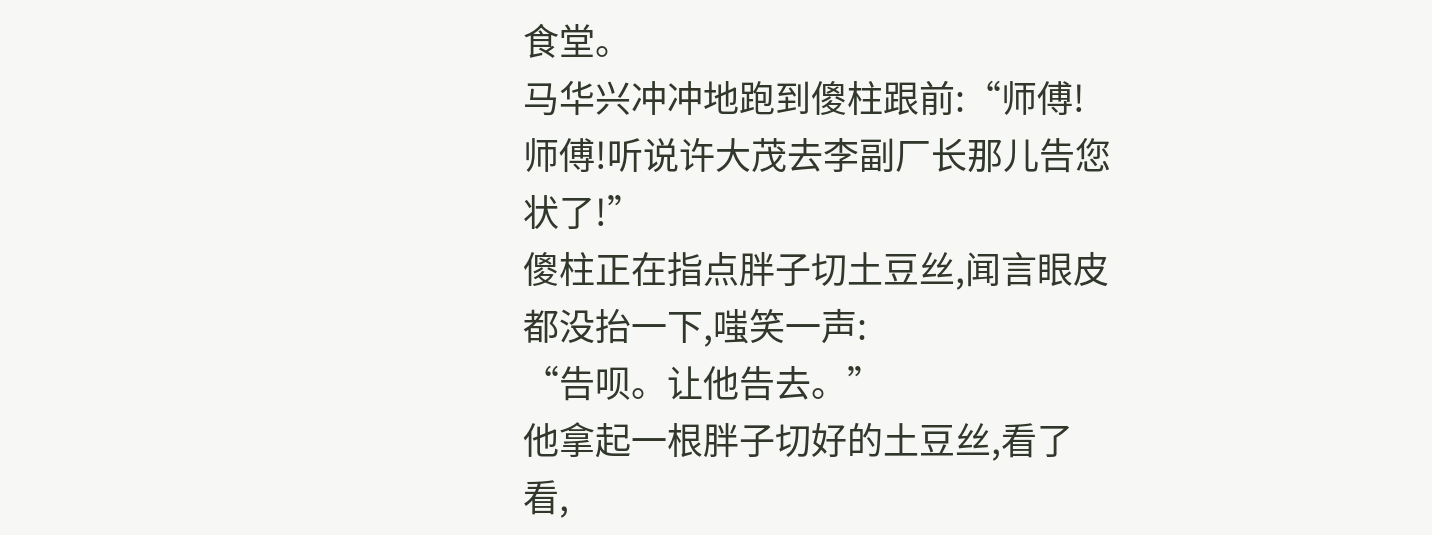食堂。
马华兴冲冲地跑到傻柱跟前:“师傅!师傅!听说许大茂去李副厂长那儿告您状了!”
傻柱正在指点胖子切土豆丝,闻言眼皮都没抬一下,嗤笑一声:
“告呗。让他告去。”
他拿起一根胖子切好的土豆丝,看了看,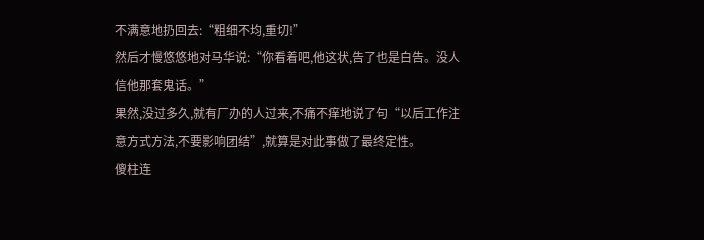不满意地扔回去:“粗细不均,重切!”
然后才慢悠悠地对马华说:“你看着吧,他这状,告了也是白告。没人信他那套鬼话。”
果然,没过多久,就有厂办的人过来,不痛不痒地说了句“以后工作注意方式方法,不要影响团结”,就算是对此事做了最终定性。
傻柱连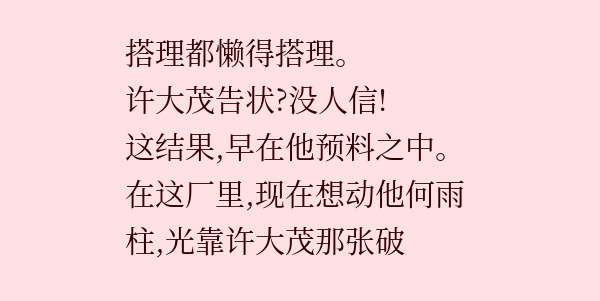搭理都懒得搭理。
许大茂告状?没人信!
这结果,早在他预料之中。
在这厂里,现在想动他何雨柱,光靠许大茂那张破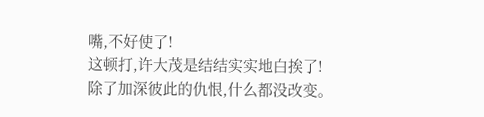嘴,不好使了!
这顿打,许大茂是结结实实地白挨了!
除了加深彼此的仇恨,什么都没改变。